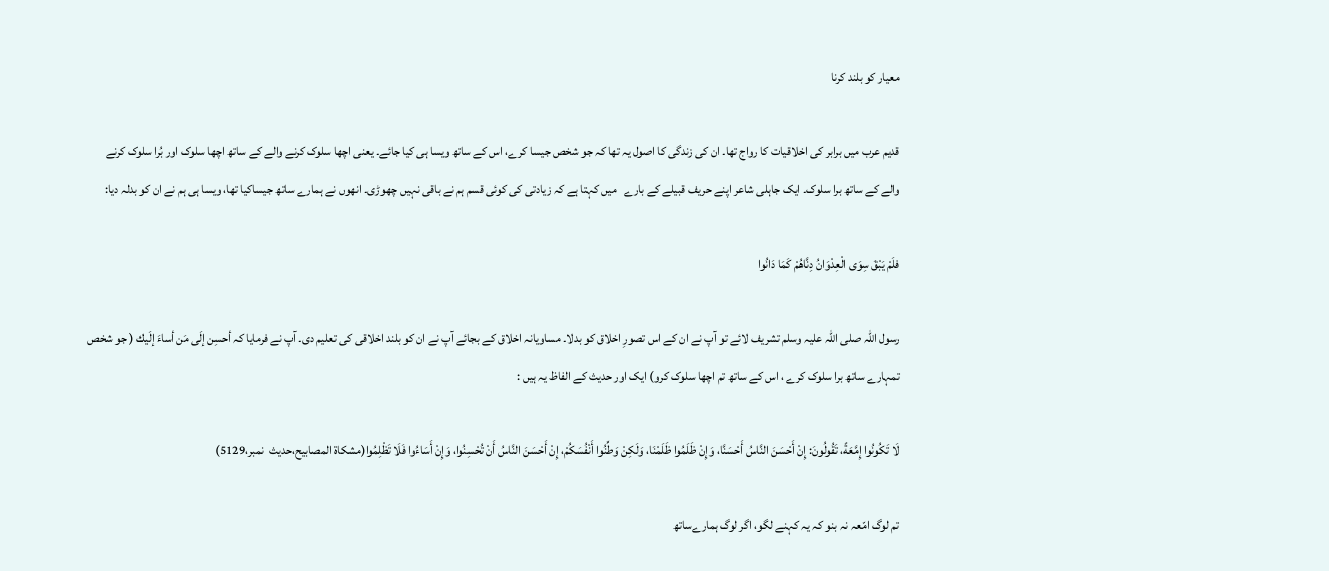معیار کو بلند کرنا

قدیم عرب میں برابر کی اخلاقیات کا رواج تھا۔ ان کی زندگی کا اصول یہ تھا کہ جو شخص جیسا کرے، اس کے ساتھ ویسا ہی کیا جائے۔ یعنی اچھا سلوک کرنے والے کے ساتھ اچھا سلوک اور بُرا سلوک کرنے والے کے ساتھ برا سلوک۔ ایک جاہلی شاعر اپنے حریف قبیلے کے بارے   میں کہتا ہے کہ زیادتی کی کوئی قسم ہم نے باقی نہیں چھوڑی۔ انھوں نے ہمارے ساتھ جیساکیا تھا، ویسا ہی ہم نے ان کو بدلہ دیا:

فلَمْ يَبْقَ ‌سِوَى ‌الْعِدْوَانُ دِنَّاهُمْ كَمَا دَانُوا

رسول اللہ صلی اللہ علیہ وسلم تشریف لائے تو آپ نے ان کے اس تصورِ اخلاق کو بدلا۔ مساویانہ اخلاق کے بجائے آپ نے ان کو بلند اخلاقی کی تعلیم دی۔ آپ نے فرمایا کہ أحسِن إلَى ‌مَن ‌أساءَ ‌إلَيك ( جو شخص تمہارے ساتھ برا سلوک کرے ، اس کے ساتھ تم اچھا سلوک کرو) ایک اور حدیث کے الفاظ یہ ہیں :

لَا ‌تَكُونُوا ‌إِمَّعَةً، تَقُولُونَ: إِنْ أَحْسَنَ النَّاسُ أَحْسَنَّا، وَإِنْ ظَلَمُوا ظَلَمْنَا، وَلَكِنْ وَطِّنُوا أَنْفُسَكُمْ، إِنْ أَحْسَنَ النَّاسُ أَنْ تُحْسِنُوا، وَإِنْ أَسَاءُوا فَلَا تَظْلِمُوا(مشكاة المصابيح،حدیث  نمبر،5129)

تم لوگ امّعہ نہ بنو کہ یہ کہنے لگو، اگر لوگ ہمارےساتھ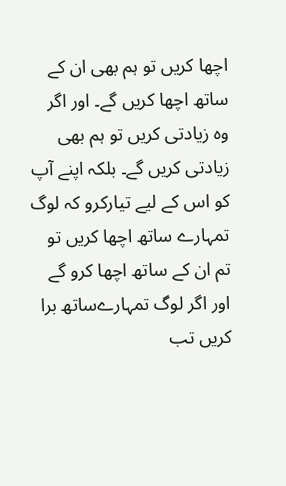اچھا کریں تو ہم بھی ان کے ساتھ اچھا کریں گے۔ اور اگر وہ زیادتی کریں تو ہم بھی زیادتی کریں گے۔ بلکہ اپنے آپ کو اس کے لیے تیارکرو کہ لوگ تمہارے ساتھ اچھا کریں تو تم ان کے ساتھ اچھا کرو گے اور اگر لوگ تمہارےساتھ برا کریں تب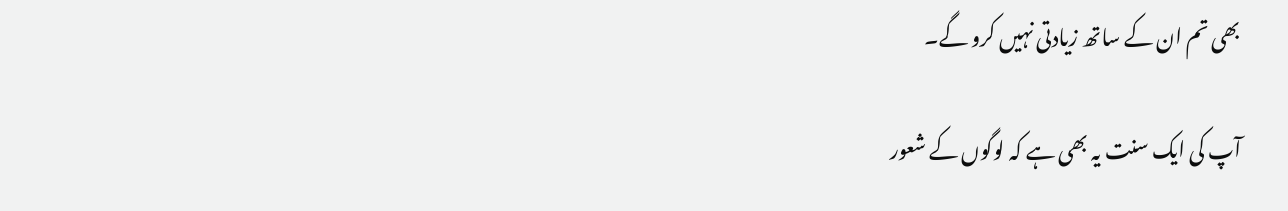بھی تم ان کے ساتھ زیادتی نہیں کرو گے۔

آپ کی ایک سنت یہ بھی ہے کہ لوگوں کے شعور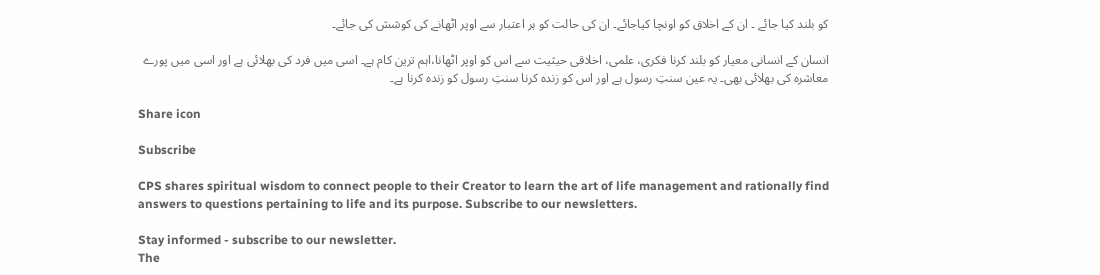کو بلند کیا جائے ۔ ان کے اخلاق کو اونچا کیاجائے۔ ان کی حالت کو ہر اعتبار سے اوپر اٹھانے کی کوشش کی جائے۔

انسان کے انسانی معیار کو بلند کرنا فکری، علمی، اخلاقی حیثیت سے اس کو اوپر اٹھانا،اہم ترین کام ہے۔ اسی میں فرد کی بھلائی ہے اور اسی میں پورے معاشرہ کی بھلائی بھی۔ یہ عین سنتِ رسول ہے اور اس کو زندہ کرنا سنتِ رسول کو زندہ کرنا ہے۔

Share icon

Subscribe

CPS shares spiritual wisdom to connect people to their Creator to learn the art of life management and rationally find answers to questions pertaining to life and its purpose. Subscribe to our newsletters.

Stay informed - subscribe to our newsletter.
The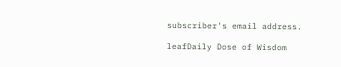subscriber's email address.

leafDaily Dose of Wisdom